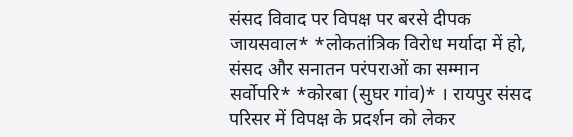संसद विवाद पर विपक्ष पर बरसे दीपक जायसवाल* *लोकतांत्रिक विरोध मर्यादा में हो, संसद और सनातन परंपराओं का सम्मान सर्वोपरि* *कोरबा (सुघर गांव)* । रायपुर संसद परिसर में विपक्ष के प्रदर्शन को लेकर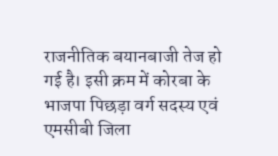राजनीतिक बयानबाजी तेज हो गई है। इसी क्रम में कोरबा के भाजपा पिछड़ा वर्ग सदस्य एवं एमसीबी जिला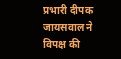प्रभारी दीपक जायसवाल ने विपक्ष की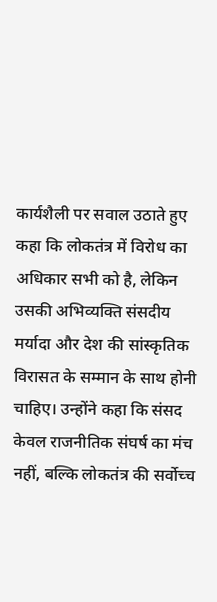कार्यशैली पर सवाल उठाते हुए कहा कि लोकतंत्र में विरोध का अधिकार सभी को है, लेकिन उसकी अभिव्यक्ति संसदीय मर्यादा और देश की सांस्कृतिक विरासत के सम्मान के साथ होनी चाहिए। उन्होंने कहा कि संसद केवल राजनीतिक संघर्ष का मंच नहीं, बल्कि लोकतंत्र की सर्वोच्च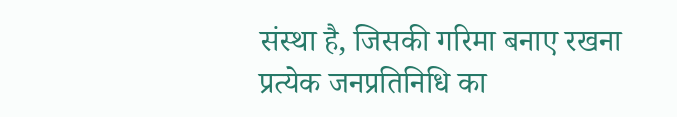संस्था है, जिसकी गरिमा बनाए रखना प्रत्येक जनप्रतिनिधि का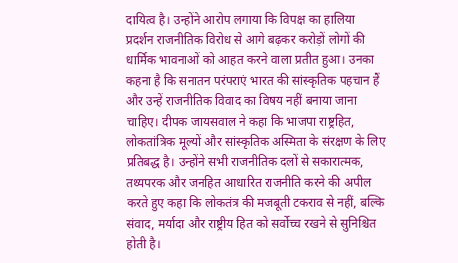दायित्व है। उन्होंने आरोप लगाया कि विपक्ष का हालिया प्रदर्शन राजनीतिक विरोध से आगे बढ़कर करोड़ों लोगों की धार्मिक भावनाओं को आहत करने वाला प्रतीत हुआ। उनका कहना है कि सनातन परंपराएं भारत की सांस्कृतिक पहचान हैं और उन्हें राजनीतिक विवाद का विषय नहीं बनाया जाना चाहिए। दीपक जायसवाल ने कहा कि भाजपा राष्ट्रहित, लोकतांत्रिक मूल्यों और सांस्कृतिक अस्मिता के संरक्षण के लिए प्रतिबद्ध है। उन्होंने सभी राजनीतिक दलों से सकारात्मक, तथ्यपरक और जनहित आधारित राजनीति करने की अपील करते हुए कहा कि लोकतंत्र की मजबूती टकराव से नहीं, बल्कि संवाद, मर्यादा और राष्ट्रीय हित को सर्वोच्च रखने से सुनिश्चित होती है।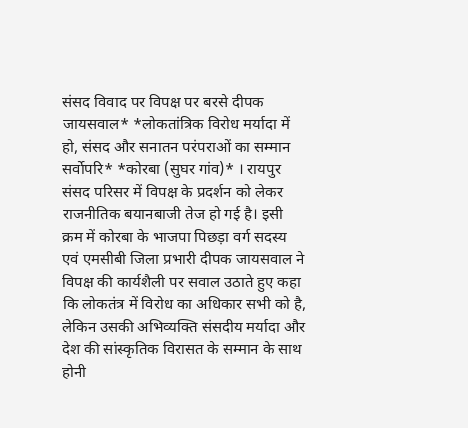संसद विवाद पर विपक्ष पर बरसे दीपक जायसवाल* *लोकतांत्रिक विरोध मर्यादा में हो, संसद और सनातन परंपराओं का सम्मान सर्वोपरि* *कोरबा (सुघर गांव)* । रायपुर संसद परिसर में विपक्ष के प्रदर्शन को लेकर राजनीतिक बयानबाजी तेज हो गई है। इसी क्रम में कोरबा के भाजपा पिछड़ा वर्ग सदस्य एवं एमसीबी जिला प्रभारी दीपक जायसवाल ने विपक्ष की कार्यशैली पर सवाल उठाते हुए कहा कि लोकतंत्र में विरोध का अधिकार सभी को है, लेकिन उसकी अभिव्यक्ति संसदीय मर्यादा और देश की सांस्कृतिक विरासत के सम्मान के साथ होनी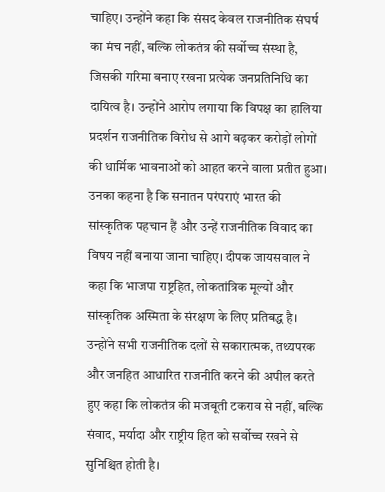चाहिए। उन्होंने कहा कि संसद केवल राजनीतिक संघर्ष का मंच नहीं, बल्कि लोकतंत्र की सर्वोच्च संस्था है, जिसकी गरिमा बनाए रखना प्रत्येक जनप्रतिनिधि का दायित्व है। उन्होंने आरोप लगाया कि विपक्ष का हालिया प्रदर्शन राजनीतिक विरोध से आगे बढ़कर करोड़ों लोगों की धार्मिक भावनाओं को आहत करने वाला प्रतीत हुआ। उनका कहना है कि सनातन परंपराएं भारत की सांस्कृतिक पहचान हैं और उन्हें राजनीतिक विवाद का विषय नहीं बनाया जाना चाहिए। दीपक जायसवाल ने कहा कि भाजपा राष्ट्रहित, लोकतांत्रिक मूल्यों और सांस्कृतिक अस्मिता के संरक्षण के लिए प्रतिबद्ध है। उन्होंने सभी राजनीतिक दलों से सकारात्मक, तथ्यपरक और जनहित आधारित राजनीति करने की अपील करते हुए कहा कि लोकतंत्र की मजबूती टकराव से नहीं, बल्कि संवाद, मर्यादा और राष्ट्रीय हित को सर्वोच्च रखने से सुनिश्चित होती है।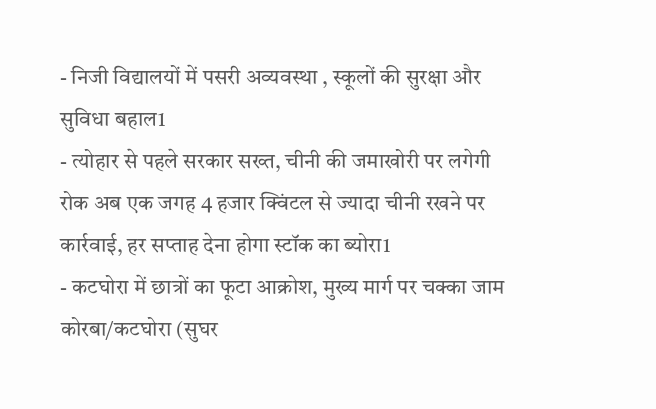- निजी विद्यालयों में पसरी अव्यवस्था , स्कूलों की सुरक्षा और सुविधा बहाल1
- त्योहार से पहले सरकार सख्त, चीनी की जमाखोरी पर लगेगी रोक अब एक जगह 4 हजार क्विंटल से ज्यादा चीनी रखने पर कार्रवाई, हर सप्ताह देना होगा स्टॉक का ब्योरा1
- कटघोरा में छात्रों का फूटा आक्रोश, मुख्य मार्ग पर चक्का जाम कोरबा/कटघोरा (सुघर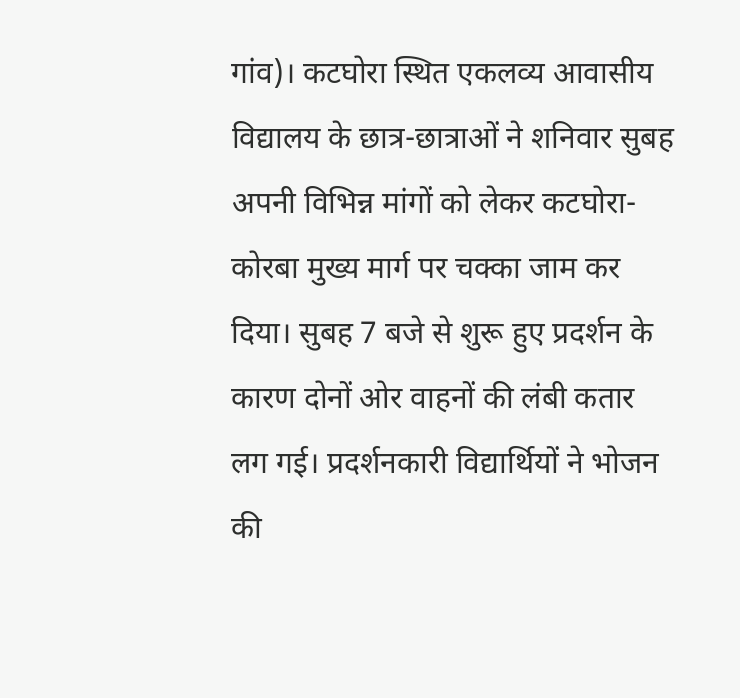गांव)। कटघोरा स्थित एकलव्य आवासीय विद्यालय के छात्र-छात्राओं ने शनिवार सुबह अपनी विभिन्न मांगों को लेकर कटघोरा-कोरबा मुख्य मार्ग पर चक्का जाम कर दिया। सुबह 7 बजे से शुरू हुए प्रदर्शन के कारण दोनों ओर वाहनों की लंबी कतार लग गई। प्रदर्शनकारी विद्यार्थियों ने भोजन की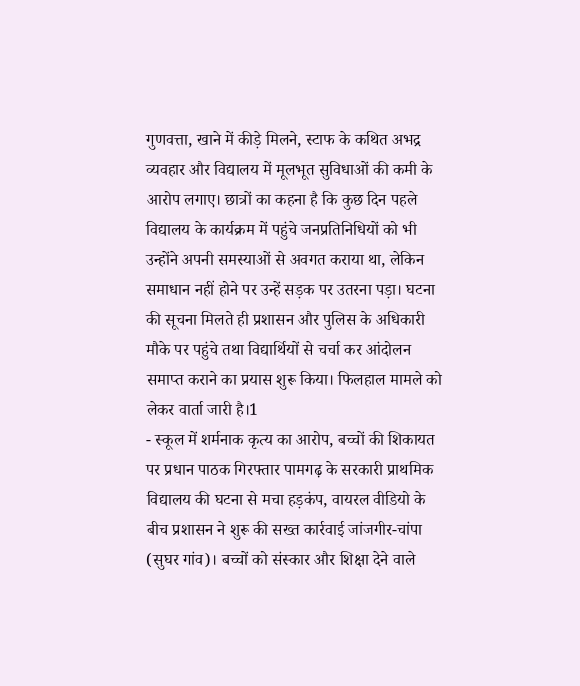गुणवत्ता, खाने में कीड़े मिलने, स्टाफ के कथित अभद्र व्यवहार और विद्यालय में मूलभूत सुविधाओं की कमी के आरोप लगाए। छात्रों का कहना है कि कुछ दिन पहले विद्यालय के कार्यक्रम में पहुंचे जनप्रतिनिधियों को भी उन्होंने अपनी समस्याओं से अवगत कराया था, लेकिन समाधान नहीं होने पर उन्हें सड़क पर उतरना पड़ा। घटना की सूचना मिलते ही प्रशासन और पुलिस के अधिकारी मौके पर पहुंचे तथा विद्यार्थियों से चर्चा कर आंदोलन समाप्त कराने का प्रयास शुरू किया। फिलहाल मामले को लेकर वार्ता जारी है।1
- स्कूल में शर्मनाक कृत्य का आरोप, बच्चों की शिकायत पर प्रधान पाठक गिरफ्तार पामगढ़ के सरकारी प्राथमिक विद्यालय की घटना से मचा हड़कंप, वायरल वीडियो के बीच प्रशासन ने शुरू की सख्त कार्रवाई जांजगीर-चांपा (सुघर गांव)। बच्चों को संस्कार और शिक्षा देने वाले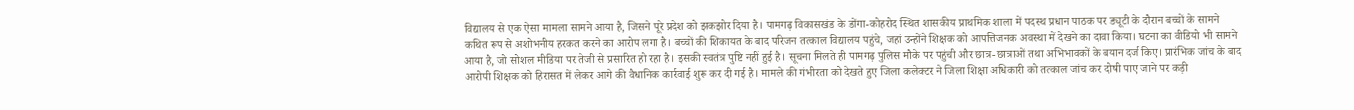विद्यालय से एक ऐसा मामला सामने आया है, जिसने पूरे प्रदेश को झकझोर दिया है। पामगढ़ विकासखंड के डोंगा-कोहरोद स्थित शासकीय प्राथमिक शाला में पदस्थ प्रधान पाठक पर ड्यूटी के दौरान बच्चों के सामने कथित रूप से अशोभनीय हरकत करने का आरोप लगा है। बच्चों की शिकायत के बाद परिजन तत्काल विद्यालय पहुंचे, जहां उन्होंने शिक्षक को आपत्तिजनक अवस्था में देखने का दावा किया। घटना का वीडियो भी सामने आया है, जो सोशल मीडिया पर तेजी से प्रसारित हो रहा है। इसकी स्वतंत्र पुष्टि नहीं हुई है। सूचना मिलते ही पामगढ़ पुलिस मौके पर पहुंची और छात्र-छात्राओं तथा अभिभावकों के बयान दर्ज किए। प्रारंभिक जांच के बाद आरोपी शिक्षक को हिरासत में लेकर आगे की वैधानिक कार्रवाई शुरू कर दी गई है। मामले की गंभीरता को देखते हुए जिला कलेक्टर ने जिला शिक्षा अधिकारी को तत्काल जांच कर दोषी पाए जाने पर कड़ी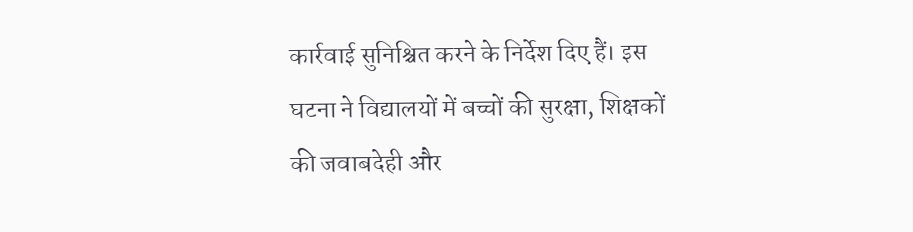कार्रवाई सुनिश्चित करने के निर्देश दिए हैं। इस घटना ने विद्यालयों में बच्चों की सुरक्षा, शिक्षकों की जवाबदेही और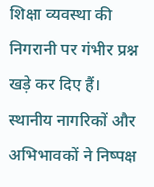शिक्षा व्यवस्था की निगरानी पर गंभीर प्रश्न खड़े कर दिए हैं। स्थानीय नागरिकों और अभिभावकों ने निष्पक्ष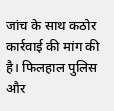जांच के साथ कठोर कार्रवाई की मांग की है। फिलहाल पुलिस और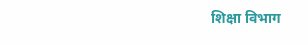शिक्षा विभाग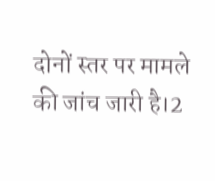दोनों स्तर पर मामले की जांच जारी है।2